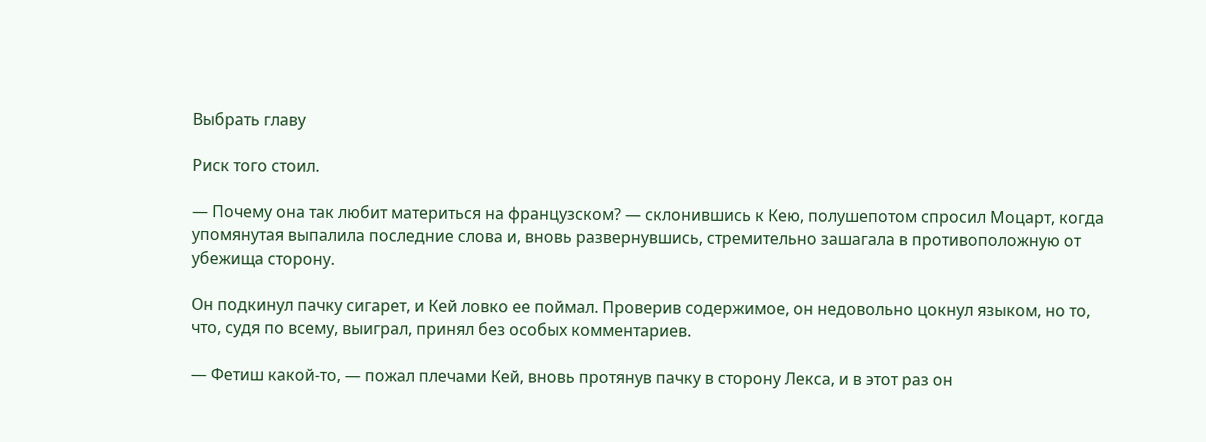Выбрать главу

Риск того стоил.

— Почему она так любит материться на французском? — склонившись к Кею, полушепотом спросил Моцарт, когда упомянутая выпалила последние слова и, вновь развернувшись, стремительно зашагала в противоположную от убежища сторону.

Он подкинул пачку сигарет, и Кей ловко ее поймал. Проверив содержимое, он недовольно цокнул языком, но то, что, судя по всему, выиграл, принял без особых комментариев.

— Фетиш какой-то, — пожал плечами Кей, вновь протянув пачку в сторону Лекса, и в этот раз он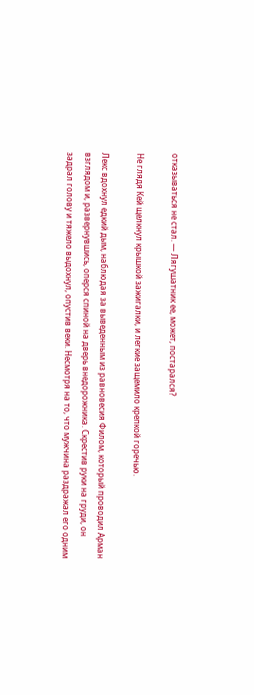отказываться не стал. — Лягушатник ее, может, постарался?

Не глядя Кей щелкнул крышкой зажигалки, и легкие защемило крепкой горечью.

Лекс вдохнул едкий дым, наблюдая за выведенным из равновесия Филом, который проводил Арман взглядом и, развернувшись, оперся спиной на дверь внедорожника. Скрестив руки на груди, он задрал голову и тяжело выдохнул, опустив веки. Несмотря на то, что мужчина раздражал его одним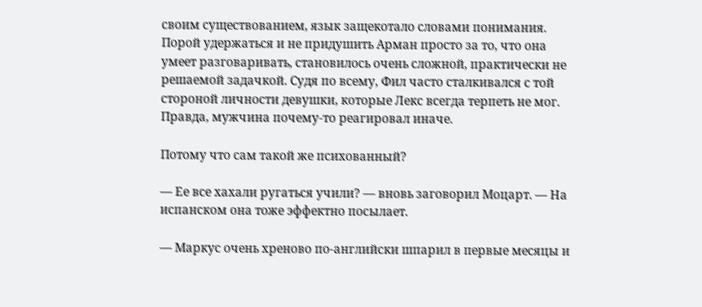своим существованием, язык защекотало словами понимания. Порой удержаться и не придушить Арман просто за то, что она умеет разговаривать, становилось очень сложной, практически не решаемой задачкой. Судя по всему, Фил часто сталкивался с той стороной личности девушки, которые Лекс всегда терпеть не мог. Правда, мужчина почему-то реагировал иначе.

Потому что сам такой же психованный?

— Ее все хахали ругаться учили? — вновь заговорил Моцарт. — На испанском она тоже эффектно посылает.

— Маркус очень хреново по-английски шпарил в первые месяцы и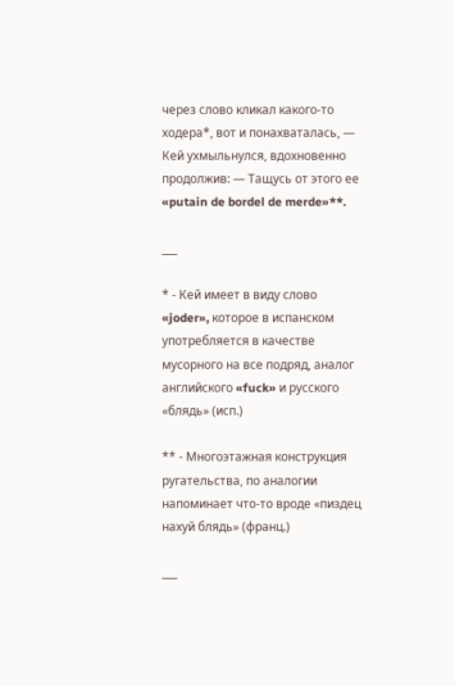через слово кликал какого-то ходера*, вот и понахваталась, — Кей ухмыльнулся, вдохновенно продолжив: — Тащусь от этого ее «putain de bordel de merde»**.

___

* - Кей имеет в виду слово «joder», которое в испанском употребляется в качестве мусорного на все подряд, аналог английского «fuck» и русского «блядь» (исп.)

** - Многоэтажная конструкция ругательства, по аналогии напоминает что-то вроде «пиздец нахуй блядь» (франц.)

___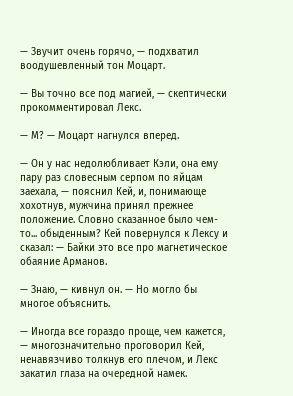— Звучит очень горячо, — подхватил воодушевленный тон Моцарт.

— Вы точно все под магией, — скептически прокомментировал Лекс.

— М? — Моцарт нагнулся вперед.

— Он у нас недолюбливает Кэли, она ему пару раз словесным серпом по яйцам заехала, — пояснил Кей, и, понимающе хохотнув, мужчина принял прежнее положение. Словно сказанное было чем-то... обыденным? Кей повернулся к Лексу и сказал: — Байки это все про магнетическое обаяние Арманов.

— Знаю, — кивнул он. — Но могло бы многое объяснить.

— Иногда все гораздо проще, чем кажется, — многозначительно проговорил Кей, ненавязчиво толкнув его плечом, и Лекс закатил глаза на очередной намек.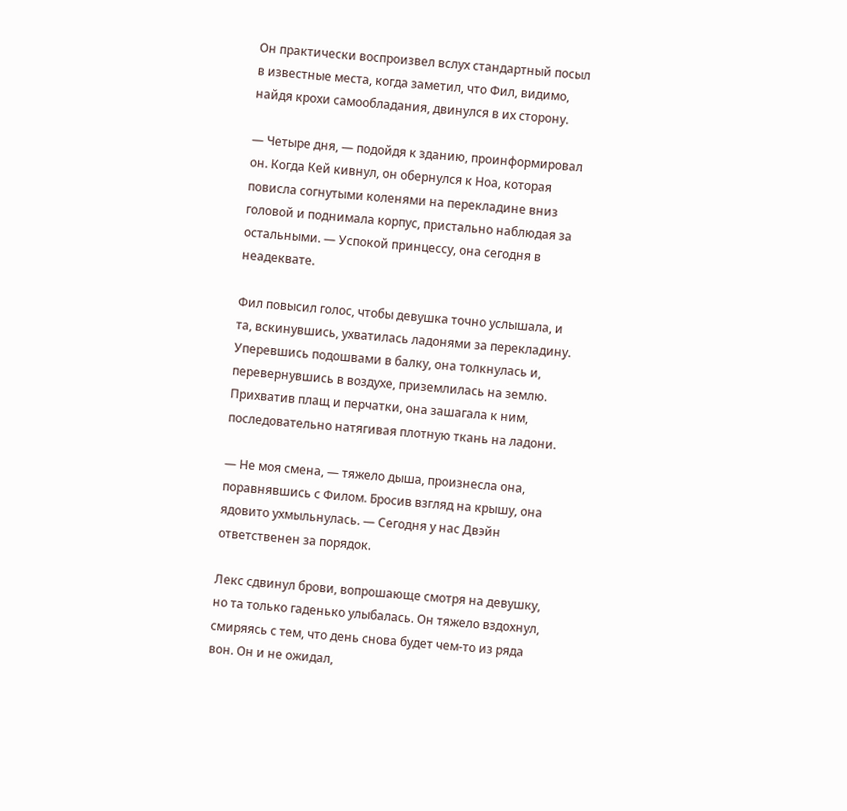Он практически воспроизвел вслух стандартный посыл в известные места, когда заметил, что Фил, видимо, найдя крохи самообладания, двинулся в их сторону.

— Четыре дня, — подойдя к зданию, проинформировал он. Когда Кей кивнул, он обернулся к Ноа, которая повисла согнутыми коленями на перекладине вниз головой и поднимала корпус, пристально наблюдая за остальными. — Успокой принцессу, она сегодня в неадеквате.

Фил повысил голос, чтобы девушка точно услышала, и та, вскинувшись, ухватилась ладонями за перекладину. Уперевшись подошвами в балку, она толкнулась и, перевернувшись в воздухе, приземлилась на землю. Прихватив плащ и перчатки, она зашагала к ним, последовательно натягивая плотную ткань на ладони.

— Не моя смена, — тяжело дыша, произнесла она, поравнявшись с Филом. Бросив взгляд на крышу, она ядовито ухмыльнулась. — Сегодня у нас Двэйн ответственен за порядок.

Лекс сдвинул брови, вопрошающе смотря на девушку, но та только гаденько улыбалась. Он тяжело вздохнул, смиряясь с тем, что день снова будет чем-то из ряда вон. Он и не ожидал,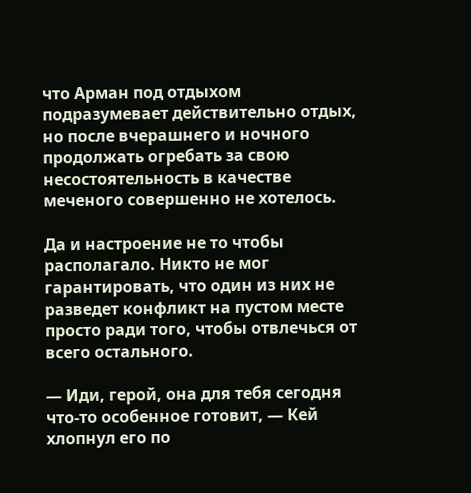что Арман под отдыхом подразумевает действительно отдых, но после вчерашнего и ночного продолжать огребать за свою несостоятельность в качестве меченого совершенно не хотелось.

Да и настроение не то чтобы располагало. Никто не мог гарантировать, что один из них не разведет конфликт на пустом месте просто ради того, чтобы отвлечься от всего остального.

— Иди, герой, она для тебя сегодня что-то особенное готовит, — Кей хлопнул его по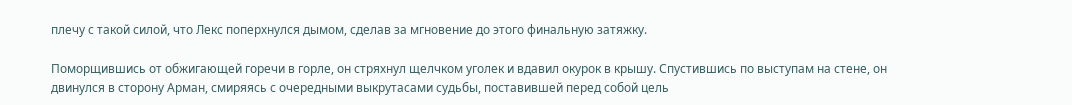плечу с такой силой, что Лекс поперхнулся дымом, сделав за мгновение до этого финальную затяжку.

Поморщившись от обжигающей горечи в горле, он стряхнул щелчком уголек и вдавил окурок в крышу. Спустившись по выступам на стене, он двинулся в сторону Арман, смиряясь с очередными выкрутасами судьбы, поставившей перед собой цель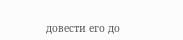довести его до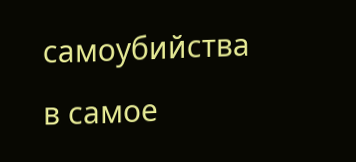самоубийства в самое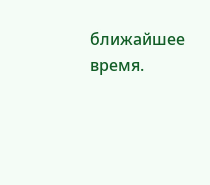ближайшее время.